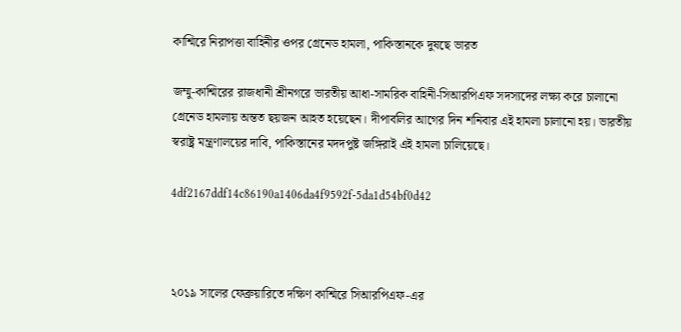কাশ্মিরে নিরাপত্তা বাহিনীর ওপর গ্রেনেড হামলা, পাকিস্তানকে দুষছে ভারত

জম্মু-কাশ্মিরের রাজধানী শ্রীনগরে ভারতীয় আধা-সামরিক বাহিনী-সিআরপিএফ সদস্যদের লক্ষ্য করে চালানো গ্রেনেড হামলায় অন্তত ছয়জন আহত হয়েছেন। দীপাবলির আগের দিন শনিবার এই হামলা চালানো হয়। ভারতীয় স্বরাষ্ট্র মন্ত্রণালয়ের দাবি, পাকিস্তানের মদদপুষ্ট জঙ্গিরাই এই হামলা চালিয়েছে।

4df2167ddf14c86190a1406da4f9592f-5da1d54bf0d42



২০১৯ সালের ফেব্রুয়ারিতে দক্ষিণ কাশ্মিরে সিআরপিএফ-এর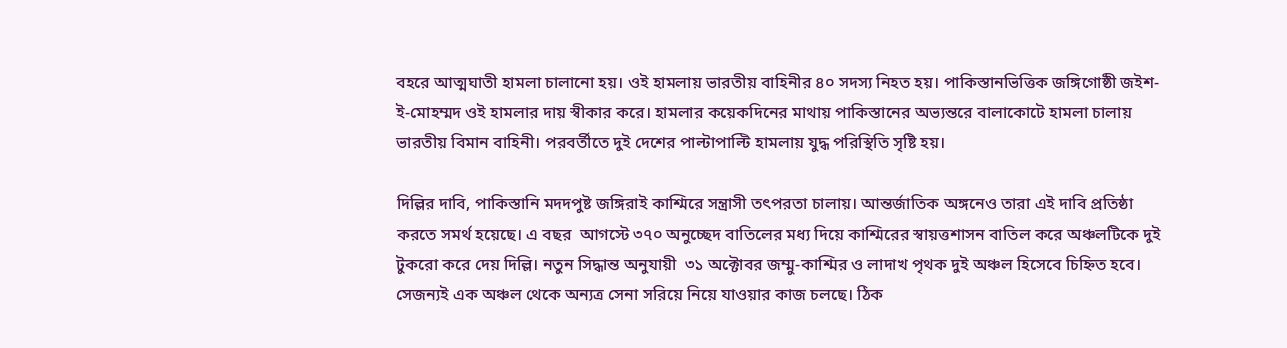বহরে আত্মঘাতী হামলা চালানো হয়। ওই হামলায় ভারতীয় বাহিনীর ৪০ সদস্য নিহত হয়। পাকিস্তানভিত্তিক জঙ্গিগোষ্ঠী জইশ-ই-মোহম্মদ ওই হামলার দায় স্বীকার করে। হামলার কয়েকদিনের মাথায় পাকিস্তানের অভ্যন্তরে বালাকোটে হামলা চালায় ভারতীয় বিমান বাহিনী। পরবর্তীতে দুই দেশের পাল্টাপাল্টি হামলায় যুদ্ধ পরিস্থিতি সৃষ্টি হয়।

দিল্লির দাবি, পাকিস্তানি মদদপুষ্ট জঙ্গিরাই কাশ্মিরে সন্ত্রাসী তৎপরতা চালায়। আন্তর্জাতিক অঙ্গনেও তারা এই দাবি প্রতিষ্ঠা করতে সমর্থ হয়েছে। এ বছর  আগস্টে ৩৭০ অনুচ্ছেদ বাতিলের মধ্য দিয়ে কাশ্মিরের স্বায়ত্তশাসন বাতিল করে অঞ্চলটিকে দুই টুকরো করে দেয় দিল্লি। নতুন সিদ্ধান্ত অনুযায়ী  ৩১ অক্টোবর জম্মু-কাশ্মির ও লাদাখ পৃথক দুই অঞ্চল হিসেবে চিহ্নিত হবে।  সেজন্যই এক অঞ্চল থেকে অন্যত্র সেনা সরিয়ে নিয়ে যাওয়ার কাজ চলছে। ঠিক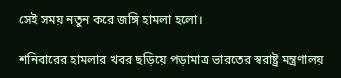সেই সময় নতুন করে জঙ্গি হামলা হলো।

শনিবারের হামলার খবর ছড়িয়ে পড়ামাত্র ভারতের স্বরাষ্ট্র মন্ত্রণালয়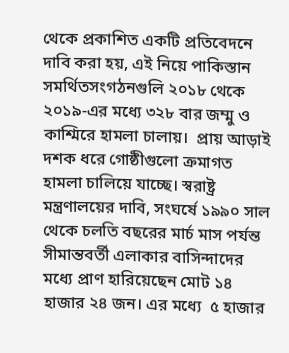থেকে প্রকাশিত একটি প্রতিবেদনে দাবি করা হয়, এই নিয়ে পাকিস্তান সমর্থিতসংগঠনগুলি ২০১৮ থেকে ২০১৯-এর মধ্যে ৩২৮ বার জম্মু ও কাশ্মিরে হামলা চালায়।  প্রায় আড়াই দশক ধরে গোষ্ঠীগুলো ক্রমাগত হামলা চালিয়ে যাচ্ছে। স্বরাষ্ট্র মন্ত্রণালয়ের দাবি, সংঘর্ষে ১৯৯০ সাল থেকে চলতি বছরের মার্চ মাস পর্যন্ত সীমান্তবর্তী এলাকার বাসিন্দাদের মধ্যে প্রাণ হারিয়েছেন মোট ১৪ হাজার ২৪ জন। এর মধ্যে  ৫ হাজার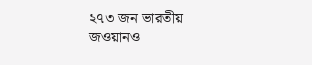২৭৩ জন ভারতীয় জওয়ানও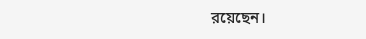রয়েছেন।